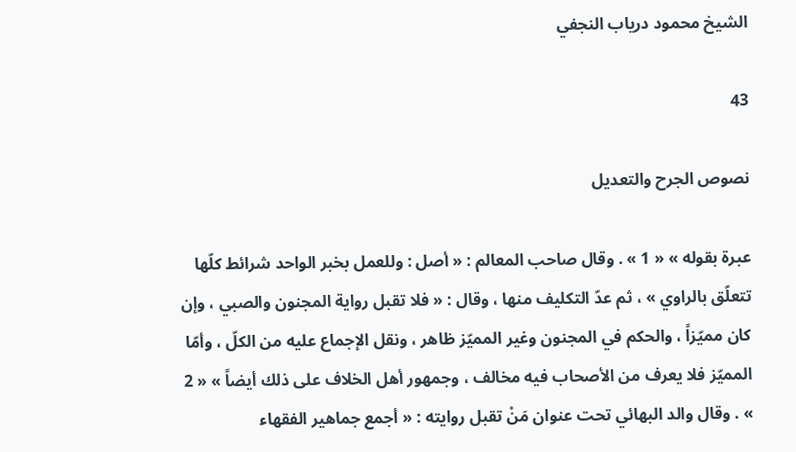الشيخ محمود درياب النجفي

43

نصوص الجرح والتعديل

عبرة بقوله » « 1 » . وقال صاحب المعالم : « أصل : وللعمل بخبر الواحد شرائط كلّها تتعلّق بالراوي » ، ثم عدّ التكليف منها ، وقال : « فلا تقبل رواية المجنون والصبي ، وإن كان مميّزاً ، والحكم في المجنون وغير المميّز ظاهر ، ونقل الإجماع عليه من الكلّ ، وأمّا المميّز فلا يعرف من الأصحاب فيه مخالف ، وجمهور أهل الخلاف على ذلك أيضاً » « 2 » . وقال والد البهائي تحت عنوان مَنْ تقبل روايته : « أجمع جماهير الفقهاء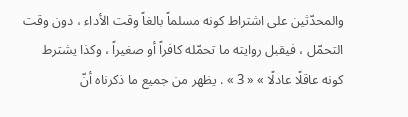والمحدّثين على اشتراط كونه مسلماً بالغاً وقت الأداء ، دون وقت التحمّل ، فيقبل روايته ما تحمّله كافراً أو صغيراً ، وكذا يشترط كونه عاقلًا عادلًا » « 3 » . يظهر من جميع ما ذكرناه أنّ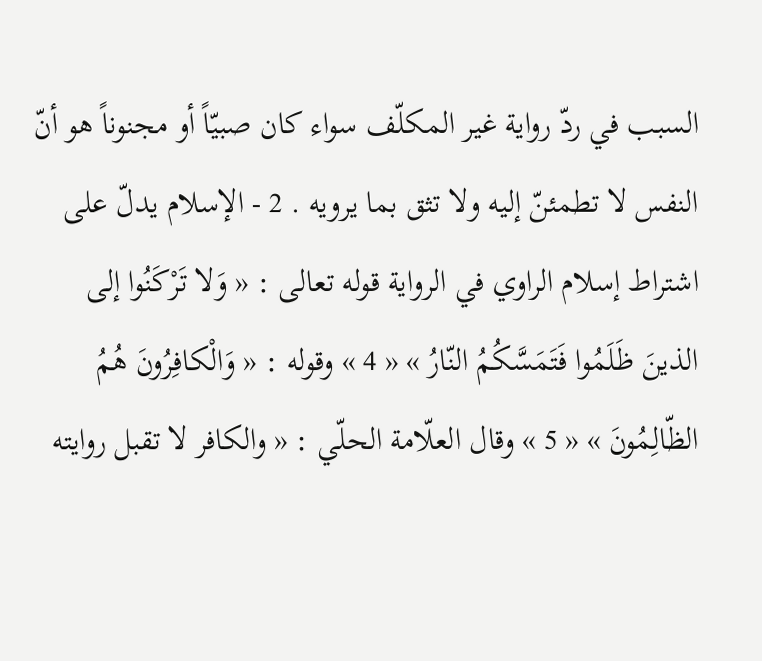السبب في ردّ رواية غير المكلّف سواء كان صبيّاً أو مجنوناً هو أنّ النفس لا تطمئنّ إليه ولا تثق بما يرويه . 2 - الإسلام يدلّ على اشتراط إسلام الراوي في الرواية قوله تعالى : « وَلا تَرْكَنُوا إلى الذينَ ظَلَمُوا فَتَمَسَّكُمُ النّارُ » « 4 » وقوله : « وَالْكافِرُونَ هُمُ الظّالِمُونَ » « 5 » وقال العلّامة الحلّي : « والكافر لا تقبل روايته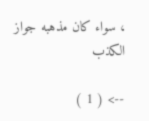، سواء كان مذهبه جواز الكذب

--> ( 1 )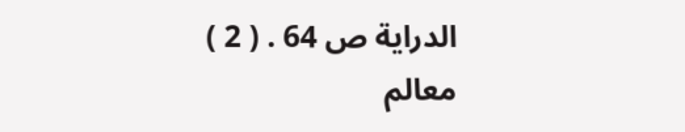الدراية ص 64 . ( 2 ) معالم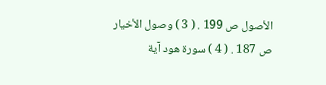الأصول ص 199 . ( 3 ) وصول الأخيار ص 187 . ( 4 ) سورة هود آية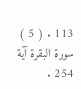113 . ( 5 ) سورة البقرة آية 254 .